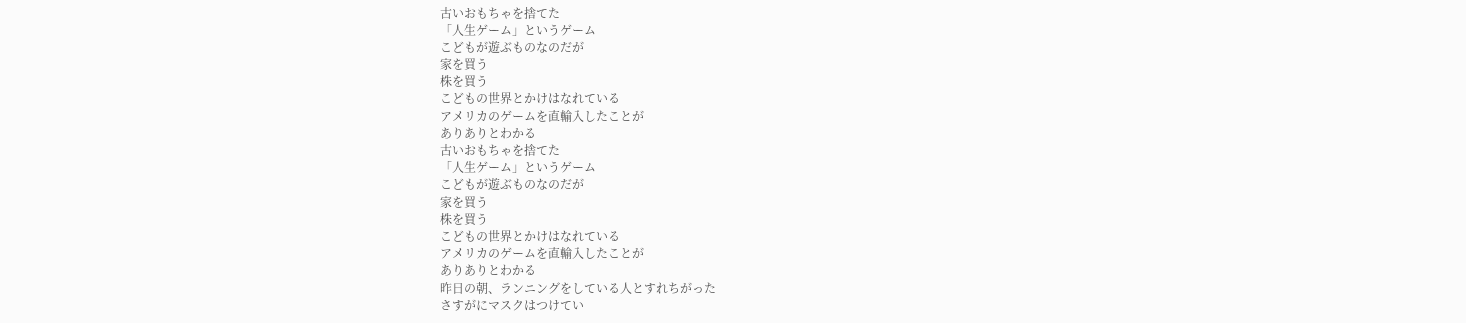古いおもちゃを捨てた
「人生ゲーム」というゲーム
こどもが遊ぶものなのだが
家を買う
株を買う
こどもの世界とかけはなれている
アメリカのゲームを直輸入したことが
ありありとわかる
古いおもちゃを捨てた
「人生ゲーム」というゲーム
こどもが遊ぶものなのだが
家を買う
株を買う
こどもの世界とかけはなれている
アメリカのゲームを直輸入したことが
ありありとわかる
昨日の朝、ランニングをしている人とすれちがった
さすがにマスクはつけてい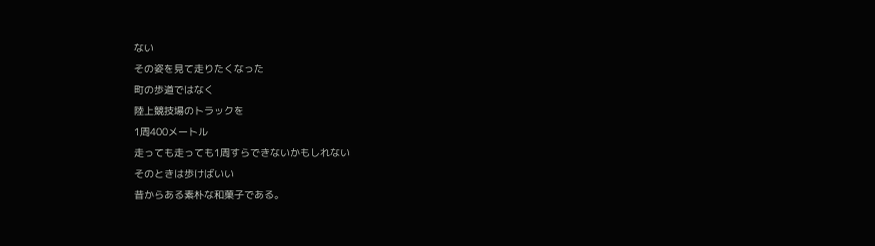ない
その姿を見て走りたくなった
町の歩道ではなく
陸上競技場のトラックを
1周400メートル
走っても走っても1周すらできないかもしれない
そのときは歩けばいい
昔からある素朴な和菓子である。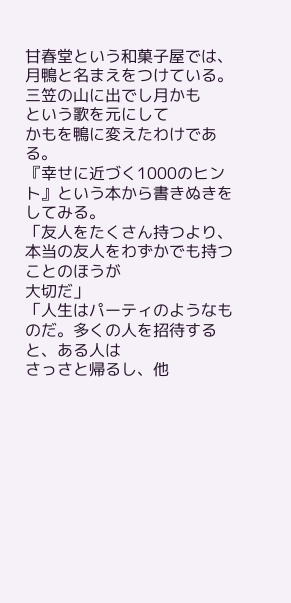甘春堂という和菓子屋では、月鴨と名まえをつけている。
三笠の山に出でし月かも
という歌を元にして
かもを鴨に変えたわけである。
『幸せに近づく1000のヒント』という本から書きぬきをしてみる。
「友人をたくさん持つより、本当の友人をわずかでも持つことのほうが
大切だ」
「人生はパーティのようなものだ。多くの人を招待すると、ある人は
さっさと帰るし、他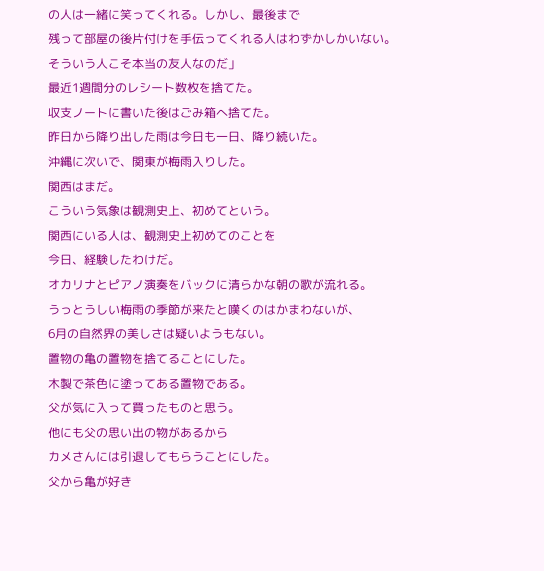の人は一緒に笑ってくれる。しかし、最後まで
残って部屋の後片付けを手伝ってくれる人はわずかしかいない。
そういう人こそ本当の友人なのだ」
最近1週間分のレシート数枚を捨てた。
収支ノートに書いた後はごみ箱へ捨てた。
昨日から降り出した雨は今日も一日、降り続いた。
沖縄に次いで、関東が梅雨入りした。
関西はまだ。
こういう気象は観測史上、初めてという。
関西にいる人は、観測史上初めてのことを
今日、経験したわけだ。
オカリナとピアノ演奏をバックに清らかな朝の歌が流れる。
うっとうしい梅雨の季節が来たと嘆くのはかまわないが、
6月の自然界の美しさは疑いようもない。
置物の亀の置物を捨てることにした。
木製で茶色に塗ってある置物である。
父が気に入って買ったものと思う。
他にも父の思い出の物があるから
カメさんには引退してもらうことにした。
父から亀が好き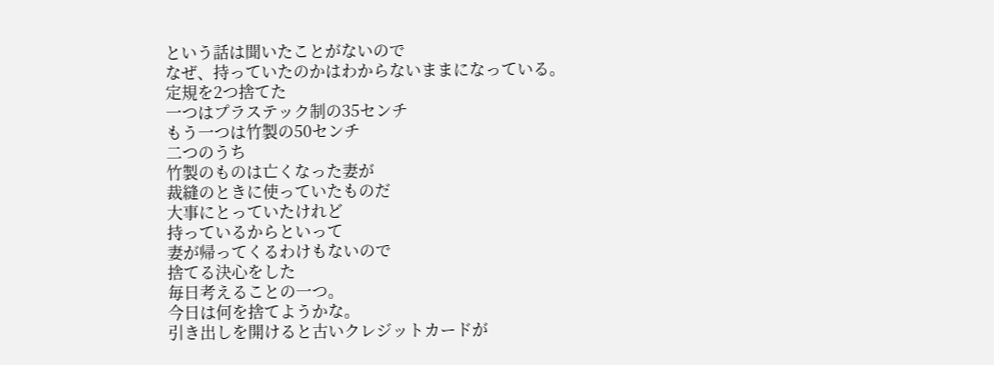という話は聞いたことがないので
なぜ、持っていたのかはわからないままになっている。
定規を2つ捨てた
一つはプラステック制の35センチ
もう一つは竹製の50センチ
二つのうち
竹製のものは亡くなった妻が
裁縫のときに使っていたものだ
大事にとっていたけれど
持っているからといって
妻が帰ってくるわけもないので
捨てる決心をした
毎日考えることの一つ。
今日は何を捨てようかな。
引き出しを開けると古いクレジットカードが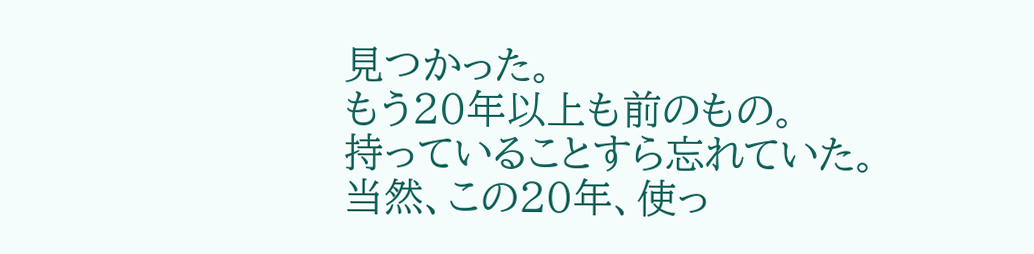見つかった。
もう20年以上も前のもの。
持っていることすら忘れていた。
当然、この20年、使っ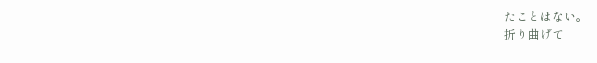たことはない。
折り曲げて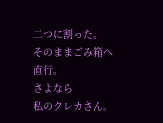二つに割った。
そのままごみ箱へ直行。
さよなら
私のクレカさん。